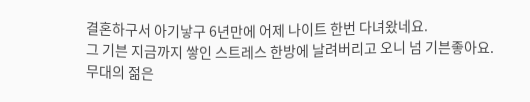결혼하구서 아기낳구 6년만에 어제 나이트 한번 다녀왔네요.
그 기븐 지금까지 쌓인 스트레스 한방에 날려버리고 오니 넘 기븐좋아요.
무대의 젊은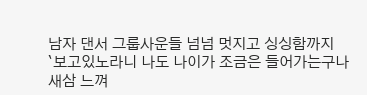남자 댄서 그룹사운들 넘넘 멋지고 싱싱함까지
`보고있노라니 나도 나이가 조금은 들어가는구나
새삼 느껴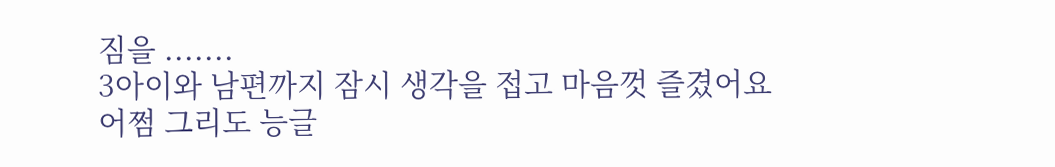짐을 .......
3아이와 남편까지 잠시 생각을 접고 마음껏 즐겼어요
어쩜 그리도 능글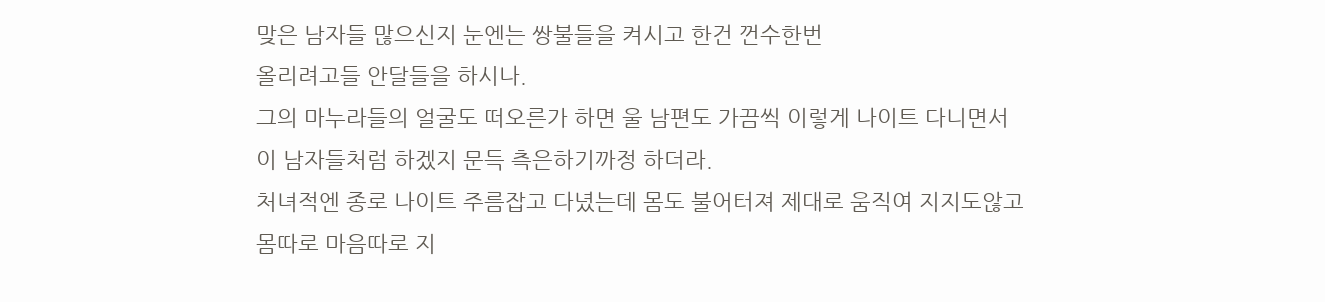맞은 남자들 많으신지 눈엔는 쌍불들을 켜시고 한건 껀수한번
올리려고들 안달들을 하시나.
그의 마누라들의 얼굴도 떠오른가 하면 울 남편도 가끔씩 이렇게 나이트 다니면서
이 남자들처럼 하겠지 문득 측은하기까정 하더라.
처녀적엔 종로 나이트 주름잡고 다녔는데 몸도 불어터져 제대로 움직여 지지도않고
몸따로 마음따로 지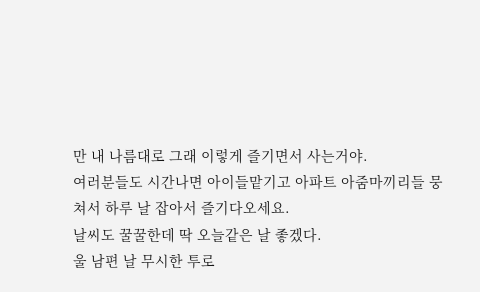만 내 나름대로 그래 이렇게 즐기면서 사는거야.
여러분들도 시간나면 아이들맡기고 아파트 아줌마끼리들 뭉쳐서 하루 날 잡아서 즐기다오세요.
날씨도 꿀꿀한데 딱 오늘같은 날 좋겠다.
울 남편 날 무시한 투로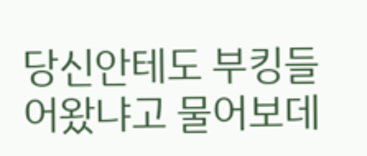당신안테도 부킹들어왔냐고 물어보데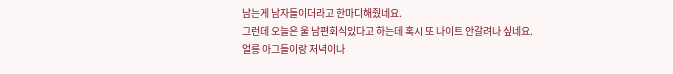남는게 남자들이더라고 한마디해줬네요.
그런데 오늘은 울 남편회식있다고 하는데 혹시 또 나이트 안갈려나 싶네요.
얼릉 아그들이랑 저녁이나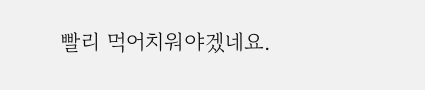빨리 먹어치워야겠네요.